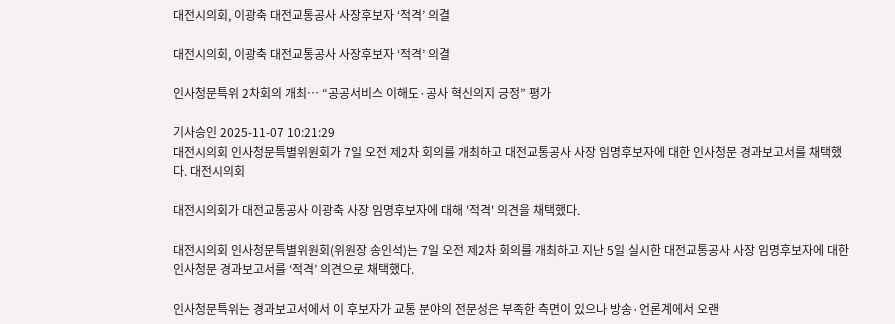대전시의회, 이광축 대전교통공사 사장후보자 ‘적격’ 의결

대전시의회, 이광축 대전교통공사 사장후보자 ‘적격’ 의결

인사청문특위 2차회의 개최… “공공서비스 이해도·공사 혁신의지 긍정” 평가

기사승인 2025-11-07 10:21:29
대전시의회 인사청문특별위원회가 7일 오전 제2차 회의를 개최하고 대전교통공사 사장 임명후보자에 대한 인사청문 경과보고서를 채택했다. 대전시의회

대전시의회가 대전교통공사 이광축 사장 임명후보자에 대해 '적격' 의견을 채택했다.

대전시의회 인사청문특별위원회(위원장 송인석)는 7일 오전 제2차 회의를 개최하고 지난 5일 실시한 대전교통공사 사장 임명후보자에 대한 인사청문 경과보고서를 ‘적격’ 의견으로 채택했다.

인사청문특위는 경과보고서에서 이 후보자가 교통 분야의 전문성은 부족한 측면이 있으나 방송·언론계에서 오랜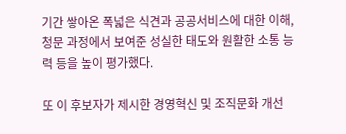기간 쌓아온 폭넓은 식견과 공공서비스에 대한 이해, 청문 과정에서 보여준 성실한 태도와 원활한 소통 능력 등을 높이 평가했다.

또 이 후보자가 제시한 경영혁신 및 조직문화 개선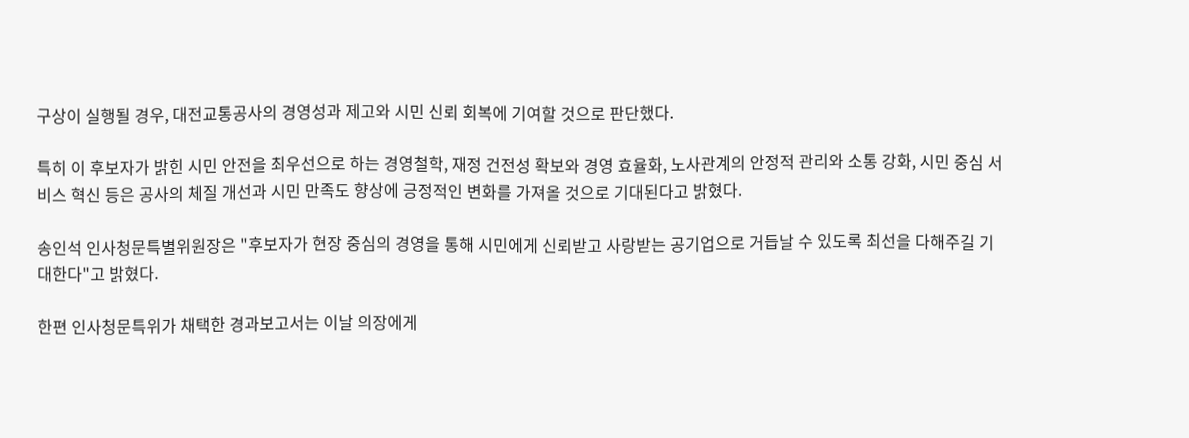구상이 실행될 경우, 대전교통공사의 경영성과 제고와 시민 신뢰 회복에 기여할 것으로 판단했다.

특히 이 후보자가 밝힌 시민 안전을 최우선으로 하는 경영철학, 재정 건전성 확보와 경영 효율화, 노사관계의 안정적 관리와 소통 강화, 시민 중심 서비스 혁신 등은 공사의 체질 개선과 시민 만족도 향상에 긍정적인 변화를 가져올 것으로 기대된다고 밝혔다.

송인석 인사청문특별위원장은 "후보자가 현장 중심의 경영을 통해 시민에게 신뢰받고 사랑받는 공기업으로 거듭날 수 있도록 최선을 다해주길 기대한다"고 밝혔다.

한편 인사청문특위가 채택한 경과보고서는 이날 의장에게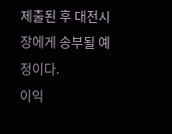제출된 후 대전시장에게 송부될 예정이다.
이익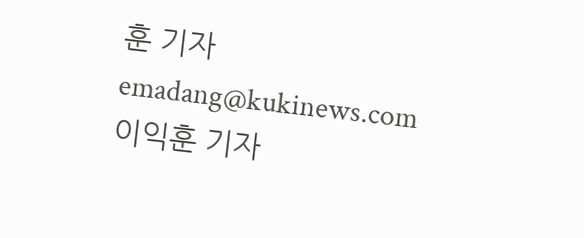훈 기자
emadang@kukinews.com
이익훈 기자